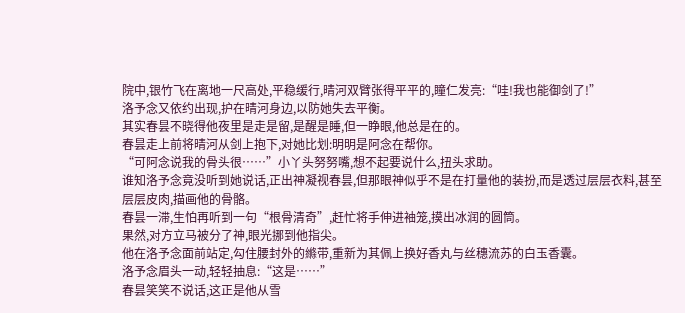院中,银竹飞在离地一尺高处,平稳缓行,晴河双臂张得平平的,瞳仁发亮:“哇!我也能御剑了!”
洛予念又依约出现,护在晴河身边,以防她失去平衡。
其实春昙不晓得他夜里是走是留,是醒是睡,但一睁眼,他总是在的。
春昙走上前将晴河从剑上抱下,对她比划:明明是阿念在帮你。
“可阿念说我的骨头很……”小丫头努努嘴,想不起要说什么,扭头求助。
谁知洛予念竟没听到她说话,正出神凝视春昙,但那眼神似乎不是在打量他的装扮,而是透过层层衣料,甚至层层皮肉,描画他的骨骼。
春昙一滞,生怕再听到一句“根骨清奇”,赶忙将手伸进袖笼,摸出冰润的圆筒。
果然,对方立马被分了神,眼光挪到他指尖。
他在洛予念面前站定,勾住腰封外的縧带,重新为其佩上换好香丸与丝穗流苏的白玉香囊。
洛予念眉头一动,轻轻抽息:“这是……”
春昙笑笑不说话,这正是他从雪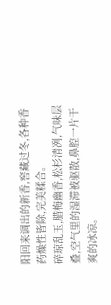阳回来调出的新香,窖藏过冬,各种香药燥性皆除,完美糅合。
碎琼乱玉,腊梅幽香,松杉清冽,气味层叠,空气里的湿滞被驱散,鼻腔一片干爽的冰凉。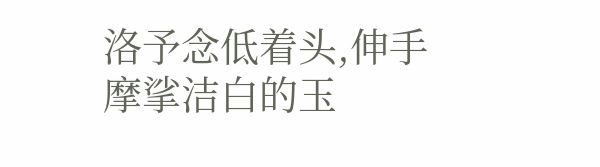洛予念低着头,伸手摩挲洁白的玉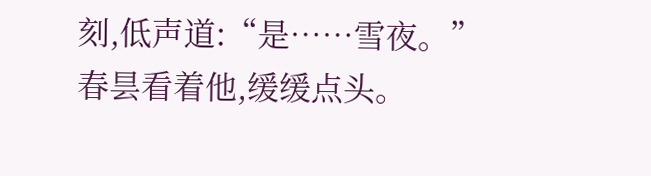刻,低声道:“是……雪夜。”
春昙看着他,缓缓点头。